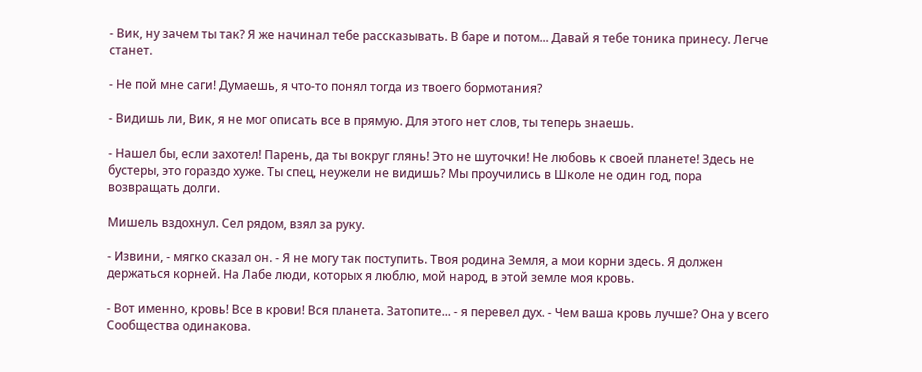- Вик, ну зачем ты так? Я же начинал тебе рассказывать. В баре и потом... Давай я тебе тоника принесу. Легче станет.

- Не пой мне саги! Думаешь, я что-то понял тогда из твоего бормотания?

- Видишь ли, Вик, я не мог описать все в прямую. Для этого нет слов, ты теперь знаешь.

- Нашел бы, если захотел! Парень, да ты вокруг глянь! Это не шуточки! Не любовь к своей планете! Здесь не бустеры, это гораздо хуже. Ты спец, неужели не видишь? Мы проучились в Школе не один год, пора возвращать долги.

Мишель вздохнул. Сел рядом, взял за руку.

- Извини, - мягко сказал он. - Я не могу так поступить. Твоя родина Земля, а мои корни здесь. Я должен держаться корней. На Лабе люди, которых я люблю, мой народ, в этой земле моя кровь.

- Вот именно, кровь! Все в крови! Вся планета. Затопите... - я перевел дух. - Чем ваша кровь лучше? Она у всего Сообщества одинакова.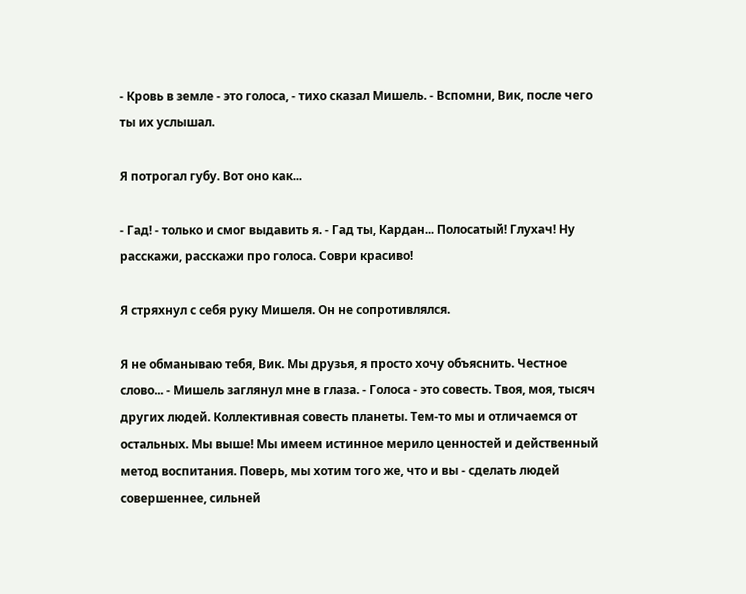- Кровь в земле - это голоса, - тихо сказал Мишель. - Вспомни, Вик, после чего ты их услышал.

Я потрогал губу. Вот оно как...

- Гад! - только и смог выдавить я. - Гад ты, Кардан... Полосатый! Глухач! Ну расскажи, расскажи про голоса. Соври красиво!

Я стряхнул с себя руку Мишеля. Он не сопротивлялся.

Я не обманываю тебя, Вик. Мы друзья, я просто хочу объяснить. Честное слово... - Мишель заглянул мне в глаза. - Голоса - это совесть. Твоя, моя, тысяч других людей. Коллективная совесть планеты. Тем-то мы и отличаемся от остальных. Мы выше! Мы имеем истинное мерило ценностей и действенный метод воспитания. Поверь, мы хотим того же, что и вы - сделать людей совершеннее, сильней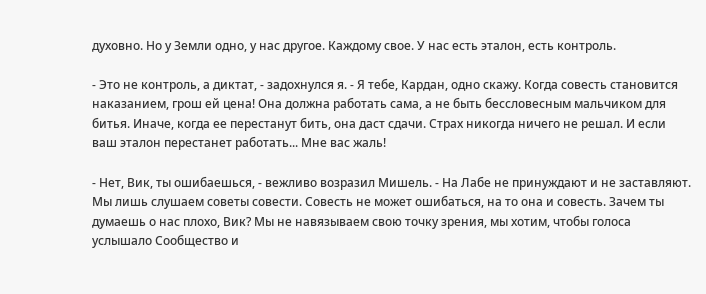духовно. Но у Земли одно, у нас другое. Каждому свое. У нас есть эталон, есть контроль.

- Это не контроль, а диктат, - задохнулся я. - Я тебе, Кардан, одно скажу. Когда совесть становится наказанием, грош ей цена! Она должна работать сама, а не быть бессловесным мальчиком для битья. Иначе, когда ее перестанут бить, она даст сдачи. Страх никогда ничего не решал. И если ваш эталон перестанет работать... Мне вас жаль!

- Нет, Вик, ты ошибаешься, - вежливо возразил Мишель. - На Лабе не принуждают и не заставляют. Мы лишь слушаем советы совести. Совесть не может ошибаться, на то она и совесть. Зачем ты думаешь о нас плохо, Вик? Мы не навязываем свою точку зрения, мы хотим, чтобы голоса услышало Сообщество и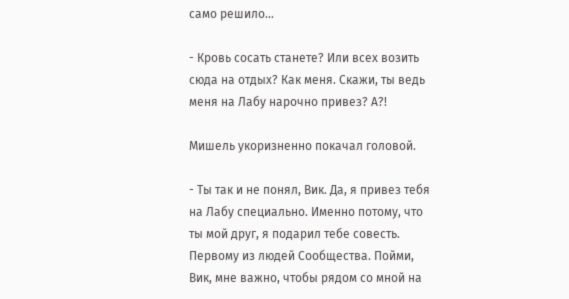само решило...

- Кровь сосать станете? Или всех возить сюда на отдых? Как меня. Скажи, ты ведь меня на Лабу нарочно привез? А?!

Мишель укоризненно покачал головой.

- Ты так и не понял, Вик. Да, я привез тебя на Лабу специально. Именно потому, что ты мой друг, я подарил тебе совесть. Первому из людей Сообщества. Пойми, Вик, мне важно, чтобы рядом со мной на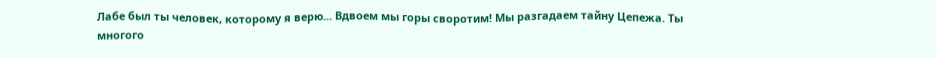Лабе был ты человек, которому я верю... Вдвоем мы горы своротим! Мы разгадаем тайну Цепежа. Ты многого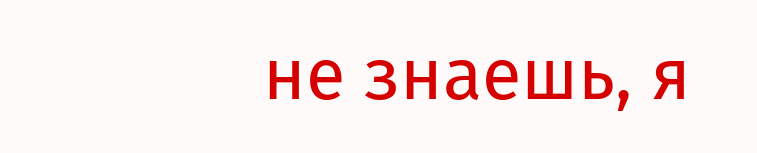не знаешь, я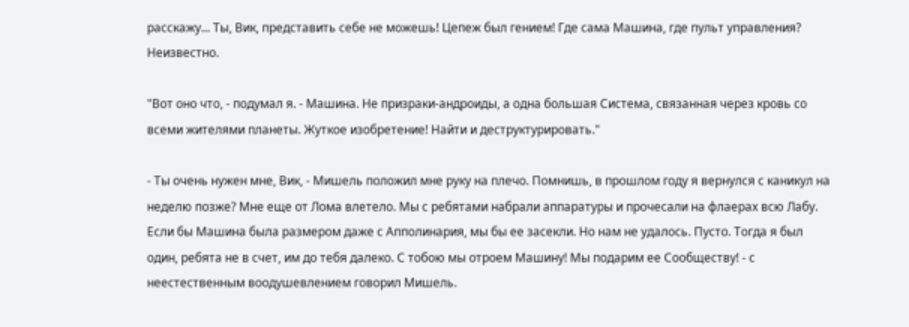расскажу... Ты, Вик, представить себе не можешь! Цепеж был гением! Где сама Машина, где пульт управления? Неизвестно.

"Вот оно что, - подумал я. - Машина. Не призраки-андроиды, а одна большая Система, связанная через кровь со всеми жителями планеты. Жуткое изобретение! Найти и деструктурировать."

- Ты очень нужен мне, Вик, - Мишель положил мне руку на плечо. Помнишь, в прошлом году я вернулся с каникул на неделю позже? Мне еще от Лома влетело. Мы с ребятами набрали аппаратуры и прочесали на флаерах всю Лабу. Если бы Машина была размером даже с Апполинария, мы бы ее засекли. Но нам не удалось. Пусто. Тогда я был один, ребята не в счет, им до тебя далеко. С тобою мы отроем Машину! Мы подарим ее Сообществу! - с неестественным воодушевлением говорил Мишель.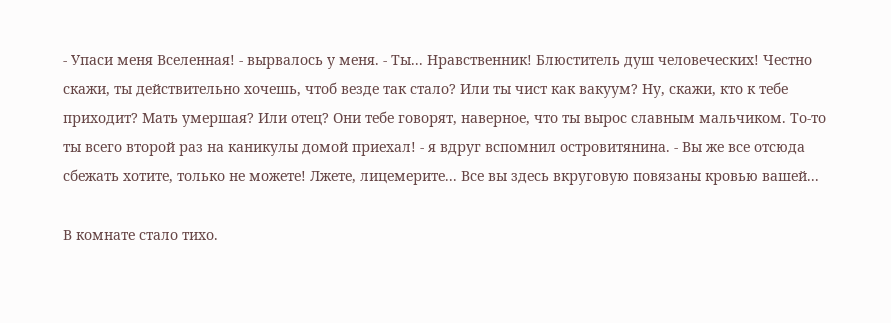- Упаси меня Вселенная! - вырвалось у меня. - Ты... Нравственник! Блюститель душ человеческих! Честно скажи, ты действительно хочешь, чтоб везде так стало? Или ты чист как вакуум? Ну, скажи, кто к тебе приходит? Мать умершая? Или отец? Они тебе говорят, наверное, что ты вырос славным мальчиком. То-то ты всего второй раз на каникулы домой приехал! - я вдруг вспомнил островитянина. - Вы же все отсюда сбежать хотите, только не можете! Лжете, лицемерите... Все вы здесь вкруговую повязаны кровью вашей...

В комнате стало тихо.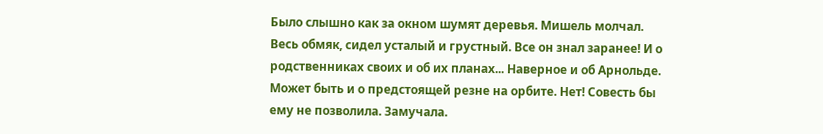Было слышно как за окном шумят деревья. Мишель молчал. Весь обмяк, сидел усталый и грустный. Все он знал заранее! И о родственниках своих и об их планах... Наверное и об Арнольде. Может быть и о предстоящей резне на орбите. Нет! Совесть бы ему не позволила. Замучала.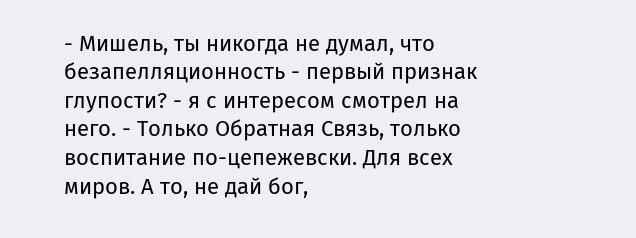- Мишель, ты никогда не думал, что безапелляционность - первый признак глупости? - я с интересом смотрел на него. - Только Обратная Связь, только воспитание по-цепежевски. Для всех миров. А то, не дай бог,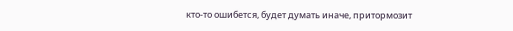кто-то ошибется, будет думать иначе, притормозит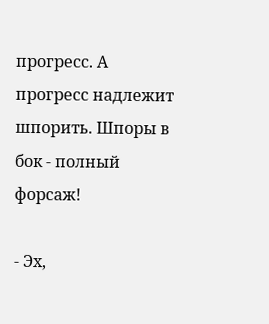прогресс. А прогресс надлежит шпорить. Шпоры в бок - полный форсаж!

- Эх,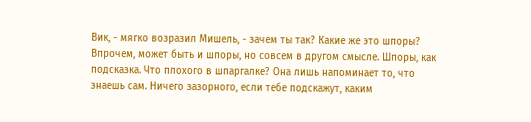Вик, - мягко возразил Мишель, - зачем ты так? Какие же это шпоры? Впрочем, может быть и шпоры, но совсем в другом смысле. Шпоры, как подсказка. Что плохого в шпаргалке? Она лишь напоминает то, что знаешь сам. Ничего зазорного, если тебе подскажут, каким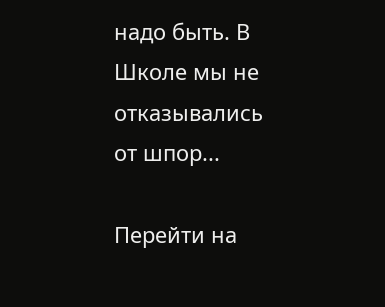надо быть. В Школе мы не отказывались от шпор...

Перейти на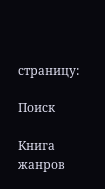страницу:

Поиск

Книга жанров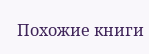Похожие книги